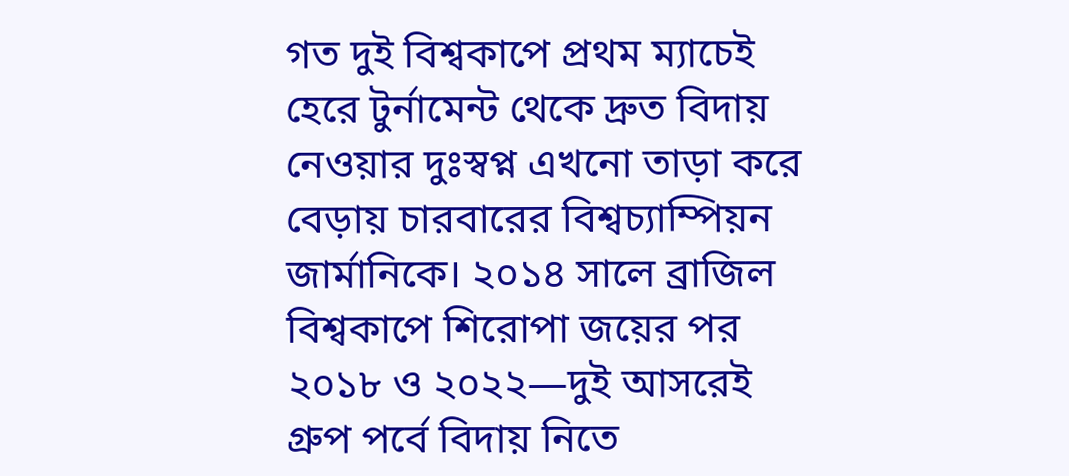গত দুই বিশ্বকাপে প্রথম ম্যাচেই হেরে টুর্নামেন্ট থেকে দ্রুত বিদায় নেওয়ার দুঃস্বপ্ন এখনো তাড়া করে বেড়ায় চারবারের বিশ্বচ্যাম্পিয়ন জার্মানিকে। ২০১৪ সালে ব্রাজিল বিশ্বকাপে শিরোপা জয়ের পর ২০১৮ ও ২০২২—দুই আসরেই গ্রুপ পর্বে বিদায় নিতে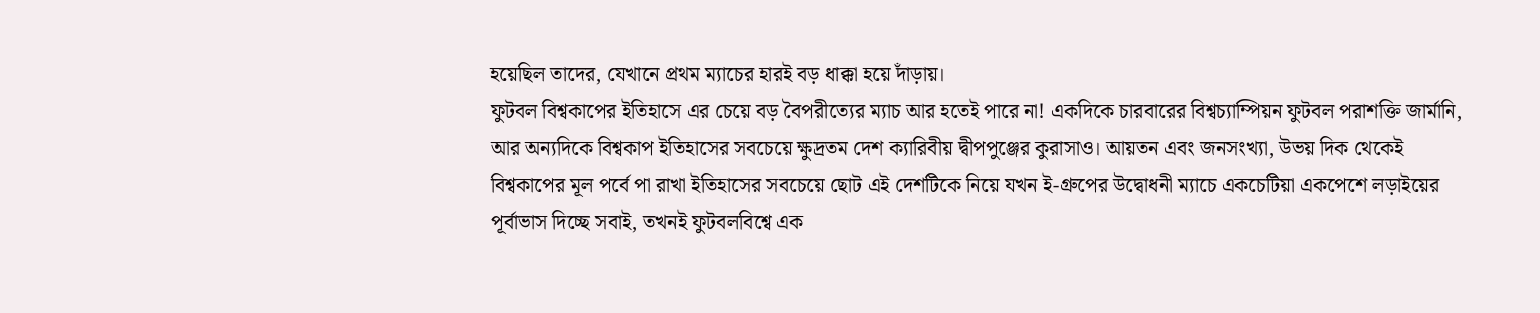হয়েছিল তাদের, যেখানে প্রথম ম্যাচের হারই বড় ধাক্কা হয়ে দাঁড়ায়।
ফুটবল বিশ্বকাপের ইতিহাসে এর চেয়ে বড় বৈপরীত্যের ম্যাচ আর হতেই পারে না! একদিকে চারবারের বিশ্বচ্যাম্পিয়ন ফুটবল পরাশক্তি জার্মানি, আর অন্যদিকে বিশ্বকাপ ইতিহাসের সবচেয়ে ক্ষুদ্রতম দেশ ক্যারিবীয় দ্বীপপুঞ্জের কুরাসাও। আয়তন এবং জনসংখ্যা, উভয় দিক থেকেই বিশ্বকাপের মূল পর্বে পা রাখা ইতিহাসের সবচেয়ে ছোট এই দেশটিকে নিয়ে যখন ই-গ্রুপের উদ্বোধনী ম্যাচে একচেটিয়া একপেশে লড়াইয়ের পূর্বাভাস দিচ্ছে সবাই, তখনই ফুটবলবিশ্বে এক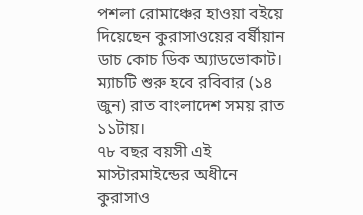পশলা রোমাঞ্চের হাওয়া বইয়ে দিয়েছেন কুরাসাওয়ের বর্ষীয়ান ডাচ কোচ ডিক অ্যাডভোকাট। ম্যাচটি শুরু হবে রবিবার (১৪ জুন) রাত বাংলাদেশ সময় রাত ১১টায়।
৭৮ বছর বয়সী এই মাস্টারমাইন্ডের অধীনে কুরাসাও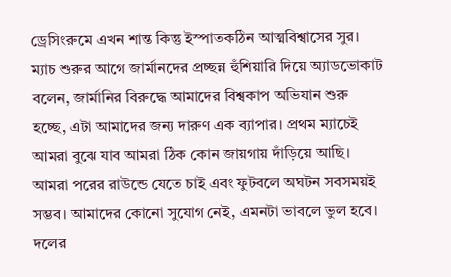ড্রেসিংরুমে এখন শান্ত কিন্তু ইস্পাতকঠিন আত্মবিশ্বাসের সুর। ম্যাচ শুরুর আগে জার্মানদের প্রচ্ছন্ন হুঁশিয়ারি দিয়ে অ্যাডভোকাট বলেন, জার্মানির বিরুদ্ধে আমাদের বিশ্বকাপ অভিযান শুরু হচ্ছে, এটা আমাদের জন্য দারুণ এক ব্যাপার। প্রথম ম্যাচেই আমরা বুঝে যাব আমরা ঠিক কোন জায়গায় দাঁড়িয়ে আছি। আমরা পরের রাউন্ডে যেতে চাই এবং ফুটবলে অঘটন সবসময়ই সম্ভব। আমাদের কোনো সুযোগ নেই, এমনটা ভাবলে ভুল হবে। দলের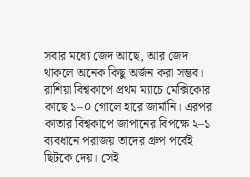সবার মধ্যে জেদ আছে, আর জেদ থাকলে অনেক কিছু অর্জন করা সম্ভব।
রাশিয়া বিশ্বকাপে প্রথম ম্যাচে মেক্সিকোর কাছে ১–০ গোলে হারে জার্মানি। এরপর কাতার বিশ্বকাপে জাপানের বিপক্ষে ২–১ ব্যবধানে পরাজয় তাদের গ্রুপ পর্বেই ছিটকে দেয়। সেই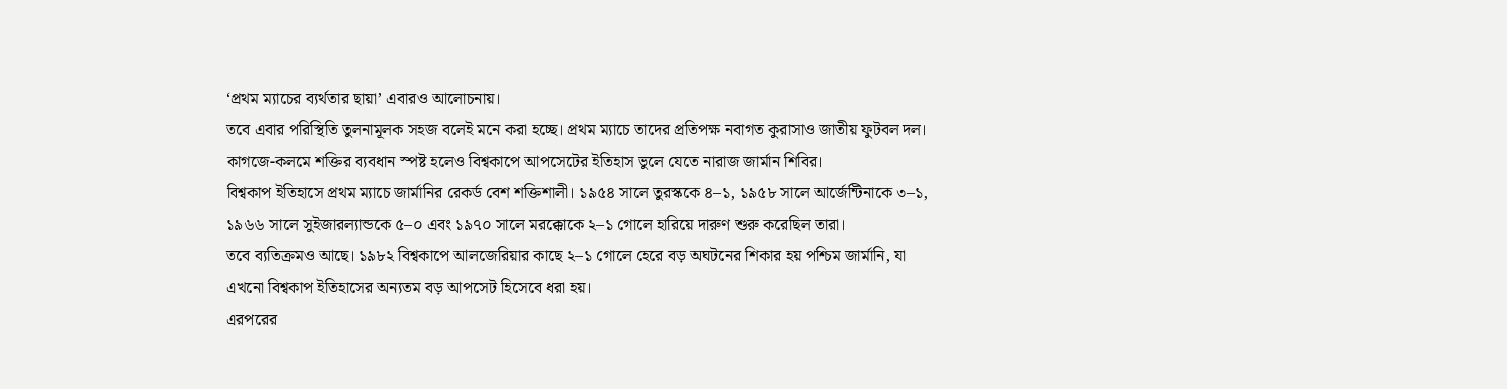‘প্রথম ম্যাচের ব্যর্থতার ছায়া’ এবারও আলোচনায়।
তবে এবার পরিস্থিতি তুলনামূলক সহজ বলেই মনে করা হচ্ছে। প্রথম ম্যাচে তাদের প্রতিপক্ষ নবাগত কুরাসাও জাতীয় ফুটবল দল। কাগজে-কলমে শক্তির ব্যবধান স্পষ্ট হলেও বিশ্বকাপে আপসেটের ইতিহাস ভুলে যেতে নারাজ জার্মান শিবির।
বিশ্বকাপ ইতিহাসে প্রথম ম্যাচে জার্মানির রেকর্ড বেশ শক্তিশালী। ১৯৫৪ সালে তুরস্ককে ৪–১, ১৯৫৮ সালে আর্জেন্টিনাকে ৩–১, ১৯৬৬ সালে সুইজারল্যান্ডকে ৫–০ এবং ১৯৭০ সালে মরক্কোকে ২–১ গোলে হারিয়ে দারুণ শুরু করেছিল তারা।
তবে ব্যতিক্রমও আছে। ১৯৮২ বিশ্বকাপে আলজেরিয়ার কাছে ২–১ গোলে হেরে বড় অঘটনের শিকার হয় পশ্চিম জার্মানি, যা এখনো বিশ্বকাপ ইতিহাসের অন্যতম বড় আপসেট হিসেবে ধরা হয়।
এরপরের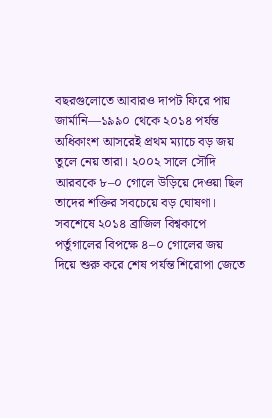বছরগুলোতে আবারও দাপট ফিরে পায় জার্মানি—১৯৯০ থেকে ২০১৪ পর্যন্ত অধিকাংশ আসরেই প্রথম ম্যাচে বড় জয় তুলে নেয় তারা। ২০০২ সালে সৌদি আরবকে ৮–০ গোলে উড়িয়ে দেওয়া ছিল তাদের শক্তির সবচেয়ে বড় ঘোষণা।
সবশেষে ২০১৪ ব্রাজিল বিশ্বকাপে পর্তুগালের বিপক্ষে ৪–০ গোলের জয় দিয়ে শুরু করে শেষ পর্যন্ত শিরোপা জেতে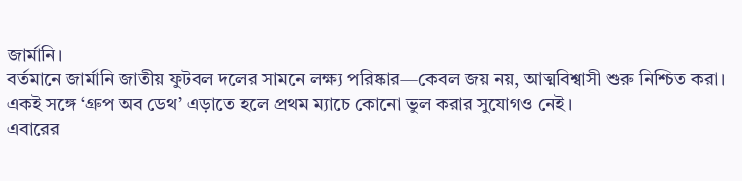জার্মানি।
বর্তমানে জার্মানি জাতীয় ফুটবল দলের সামনে লক্ষ্য পরিষ্কার—কেবল জয় নয়, আত্মবিশ্বাসী শুরু নিশ্চিত করা। একই সঙ্গে ‘গ্রুপ অব ডেথ’ এড়াতে হলে প্রথম ম্যাচে কোনো ভুল করার সুযোগও নেই।
এবারের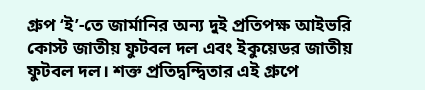গ্রুপ ‘ই’-তে জার্মানির অন্য দুই প্রতিপক্ষ আইভরি কোস্ট জাতীয় ফুটবল দল এবং ইকুয়েডর জাতীয় ফুটবল দল। শক্ত প্রতিদ্বন্দ্বিতার এই গ্রুপে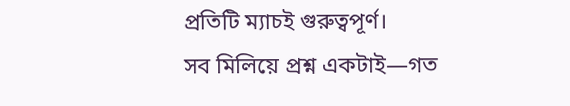প্রতিটি ম্যাচই গুরুত্বপূর্ণ।
সব মিলিয়ে প্রশ্ন একটাই—গত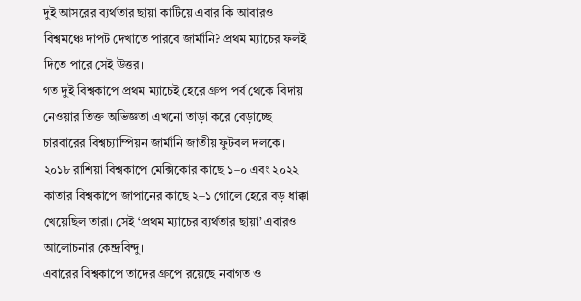দুই আসরের ব্যর্থতার ছায়া কাটিয়ে এবার কি আবারও বিশ্বমঞ্চে দাপট দেখাতে পারবে জার্মানি? প্রথম ম্যাচের ফলই দিতে পারে সেই উত্তর।
গত দুই বিশ্বকাপে প্রথম ম্যাচেই হেরে গ্রুপ পর্ব থেকে বিদায় নেওয়ার তিক্ত অভিজ্ঞতা এখনো তাড়া করে বেড়াচ্ছে চারবারের বিশ্বচ্যাম্পিয়ন জার্মানি জাতীয় ফুটবল দলকে। ২০১৮ রাশিয়া বিশ্বকাপে মেক্সিকোর কাছে ১–০ এবং ২০২২ কাতার বিশ্বকাপে জাপানের কাছে ২–১ গোলে হেরে বড় ধাক্কা খেয়েছিল তারা। সেই ‘প্রথম ম্যাচের ব্যর্থতার ছায়া’ এবারও আলোচনার কেন্দ্রবিন্দু।
এবারের বিশ্বকাপে তাদের গ্রুপে রয়েছে নবাগত ও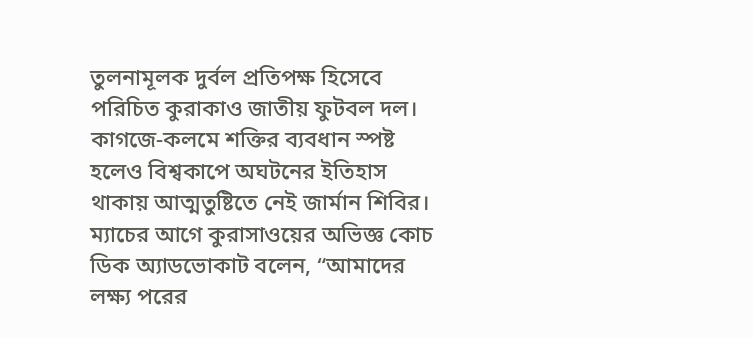তুলনামূলক দুর্বল প্রতিপক্ষ হিসেবে পরিচিত কুরাকাও জাতীয় ফুটবল দল। কাগজে-কলমে শক্তির ব্যবধান স্পষ্ট হলেও বিশ্বকাপে অঘটনের ইতিহাস থাকায় আত্মতুষ্টিতে নেই জার্মান শিবির।
ম্যাচের আগে কুরাসাওয়ের অভিজ্ঞ কোচ ডিক অ্যাডভোকাট বলেন, “আমাদের লক্ষ্য পরের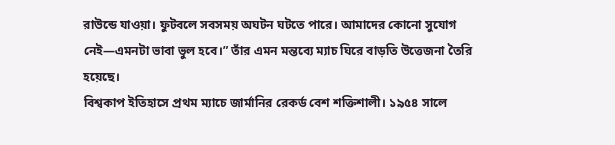রাউন্ডে যাওয়া। ফুটবলে সবসময় অঘটন ঘটতে পারে। আমাদের কোনো সুযোগ নেই—এমনটা ভাবা ভুল হবে।” তাঁর এমন মন্তব্যে ম্যাচ ঘিরে বাড়তি উত্তেজনা তৈরি হয়েছে।
বিশ্বকাপ ইতিহাসে প্রথম ম্যাচে জার্মানির রেকর্ড বেশ শক্তিশালী। ১৯৫৪ সালে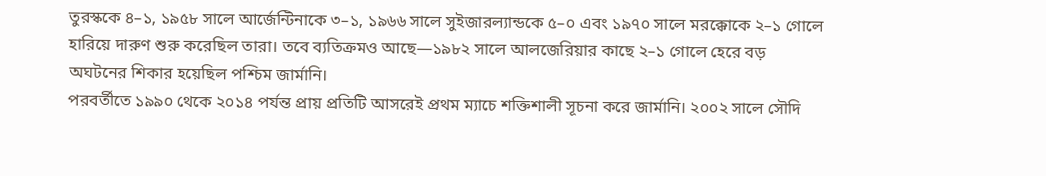তুরস্ককে ৪–১, ১৯৫৮ সালে আর্জেন্টিনাকে ৩–১, ১৯৬৬ সালে সুইজারল্যান্ডকে ৫–০ এবং ১৯৭০ সালে মরক্কোকে ২–১ গোলে হারিয়ে দারুণ শুরু করেছিল তারা। তবে ব্যতিক্রমও আছে—১৯৮২ সালে আলজেরিয়ার কাছে ২–১ গোলে হেরে বড় অঘটনের শিকার হয়েছিল পশ্চিম জার্মানি।
পরবর্তীতে ১৯৯০ থেকে ২০১৪ পর্যন্ত প্রায় প্রতিটি আসরেই প্রথম ম্যাচে শক্তিশালী সূচনা করে জার্মানি। ২০০২ সালে সৌদি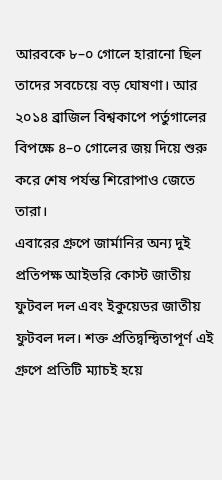আরবকে ৮–০ গোলে হারানো ছিল তাদের সবচেয়ে বড় ঘোষণা। আর ২০১৪ ব্রাজিল বিশ্বকাপে পর্তুগালের বিপক্ষে ৪–০ গোলের জয় দিয়ে শুরু করে শেষ পর্যন্ত শিরোপাও জেতে তারা।
এবারের গ্রুপে জার্মানির অন্য দুই প্রতিপক্ষ আইভরি কোস্ট জাতীয় ফুটবল দল এবং ইকুয়েডর জাতীয় ফুটবল দল। শক্ত প্রতিদ্বন্দ্বিতাপূর্ণ এই গ্রুপে প্রতিটি ম্যাচই হয়ে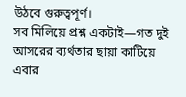উঠবে গুরুত্বপূর্ণ।
সব মিলিয়ে প্রশ্ন একটাই—গত দুই আসরের ব্যর্থতার ছায়া কাটিয়ে এবার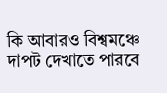কি আবারও বিশ্বমঞ্চে দাপট দেখাতে পারবে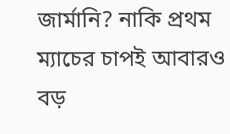জার্মানি? নাকি প্রথম ম্যাচের চাপই আবারও বড়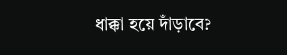ধাক্কা হয়ে দাঁড়াবে?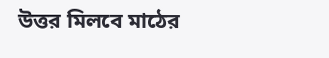উত্তর মিলবে মাঠের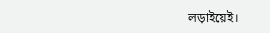লড়াইয়েই।